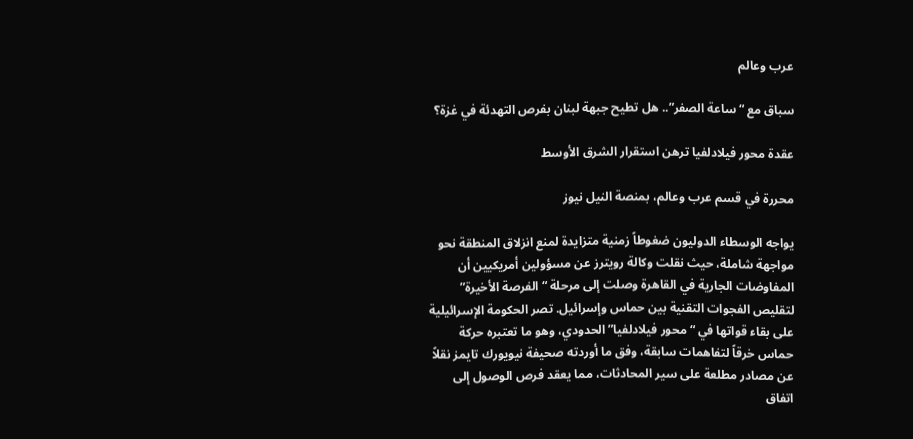عرب وعالم

سباق مع “ساعة الصفر”.. هل تطيح جبهة لبنان بفرص التهدئة في غزة؟

عقدة محور فيلادلفيا ترهن استقرار الشرق الأوسط

محررة في قسم عرب وعالم، بمنصة النيل نيوز

يواجه الوسطاء الدوليون ضغوطاً زمنية متزايدة لمنع انزلاق المنطقة نحو مواجهة شاملة، حيث نقلت وكالة رويترز عن مسؤولين أمريكيين أن المفاوضات الجارية في القاهرة وصلت إلى مرحلة “الفرصة الأخيرة” لتقليص الفجوات التقنية بين حماس وإسرائيل. تصر الحكومة الإسرائيلية على بقاء قواتها في “محور فيلادلفيا” الحدودي، وهو ما تعتبره حركة حماس خرقاً لتفاهمات سابقة، وفق ما أوردته صحيفة نيويورك تايمز نقلاً عن مصادر مطلعة على سير المحادثات، مما يعقد فرص الوصول إلى اتفاق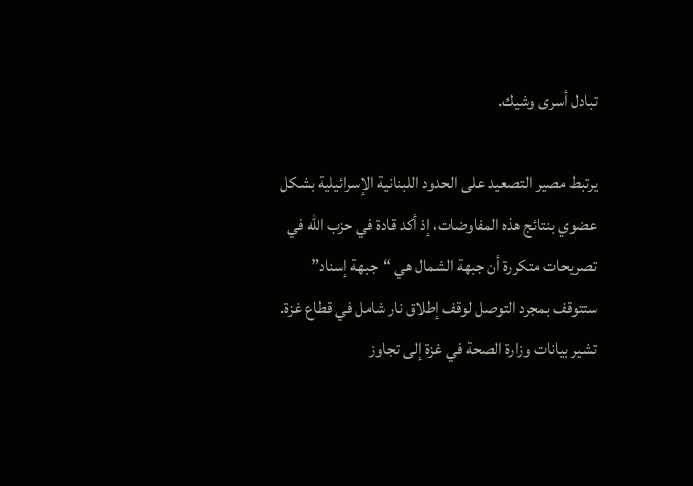تبادل أسرى وشيك.

يرتبط مصير التصعيد على الحدود اللبنانية الإسرائيلية بشكل عضوي بنتائج هذه المفاوضات، إذ أكد قادة في حزب الله في تصريحات متكررة أن جبهة الشمال هي “جبهة إسناد” ستتوقف بمجرد التوصل لوقف إطلاق نار شامل في قطاع غزة. تشير بيانات وزارة الصحة في غزة إلى تجاوز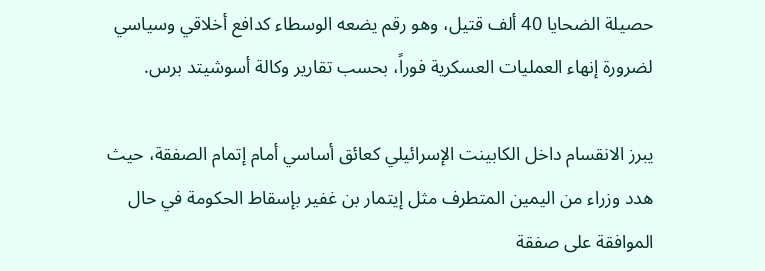حصيلة الضحايا 40 ألف قتيل، وهو رقم يضعه الوسطاء كدافع أخلاقي وسياسي لضرورة إنهاء العمليات العسكرية فوراً، بحسب تقارير وكالة أسوشيتد برس.

يبرز الانقسام داخل الكابينت الإسرائيلي كعائق أساسي أمام إتمام الصفقة، حيث هدد وزراء من اليمين المتطرف مثل إيتمار بن غفير بإسقاط الحكومة في حال الموافقة على صفقة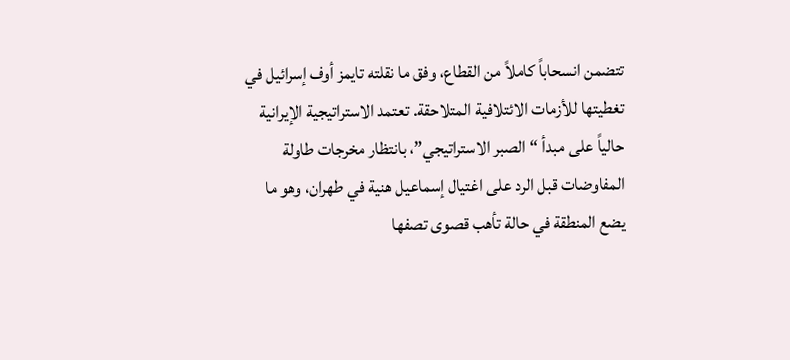تتضمن انسحاباً كاملاً من القطاع، وفق ما نقلته تايمز أوف إسرائيل في تغطيتها للأزمات الائتلافية المتلاحقة. تعتمد الاستراتيجية الإيرانية حالياً على مبدأ “الصبر الاستراتيجي”، بانتظار مخرجات طاولة المفاوضات قبل الرد على اغتيال إسماعيل هنية في طهران، وهو ما يضع المنطقة في حالة تأهب قصوى تصفها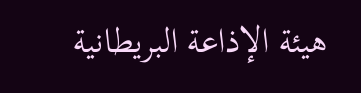هيئة الإذاعة البريطانية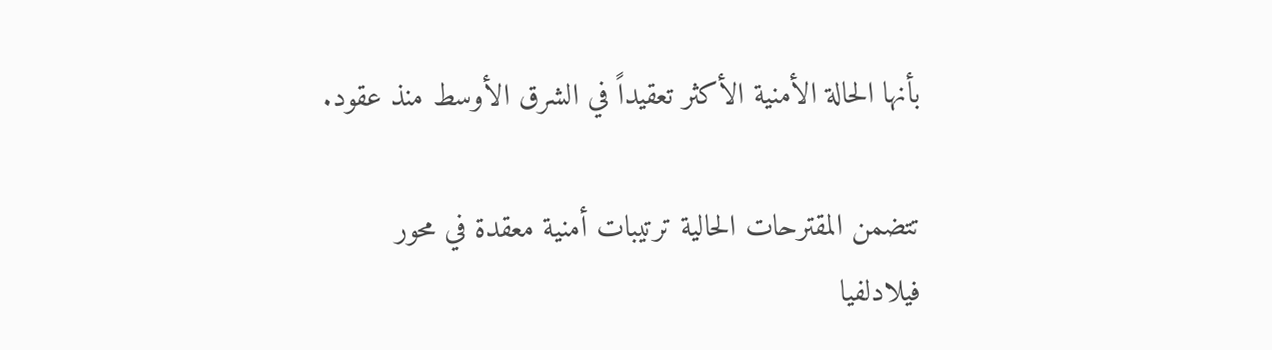بأنها الحالة الأمنية الأكثر تعقيداً في الشرق الأوسط منذ عقود.

تتضمن المقترحات الحالية ترتيبات أمنية معقدة في محور فيلادلفيا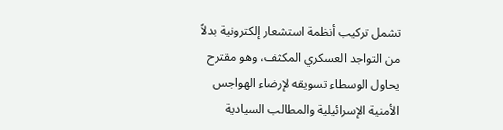تشمل تركيب أنظمة استشعار إلكترونية بدلاً من التواجد العسكري المكثف، وهو مقترح يحاول الوسطاء تسويقه لإرضاء الهواجس الأمنية الإسرائيلية والمطالب السيادية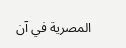المصرية في آن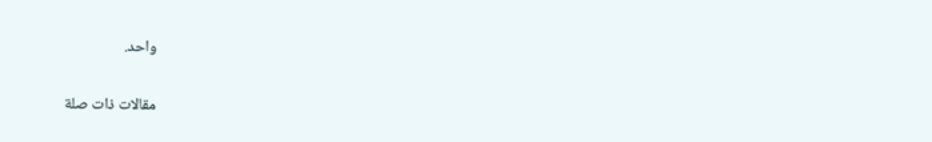واحد.

مقالات ذات صلة